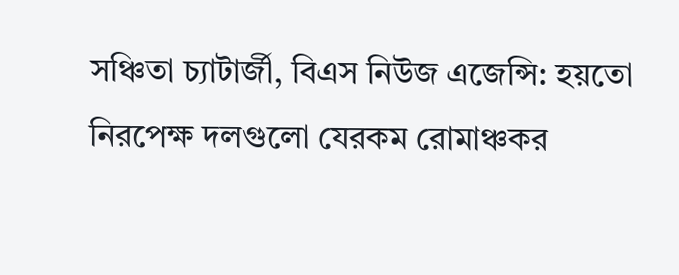সঞ্চিতা চ্যাটার্জী, বিএস নিউজ এজেন্সি: হয়তো নিরপেক্ষ দলগুলো যেরকম রোমাঞ্চকর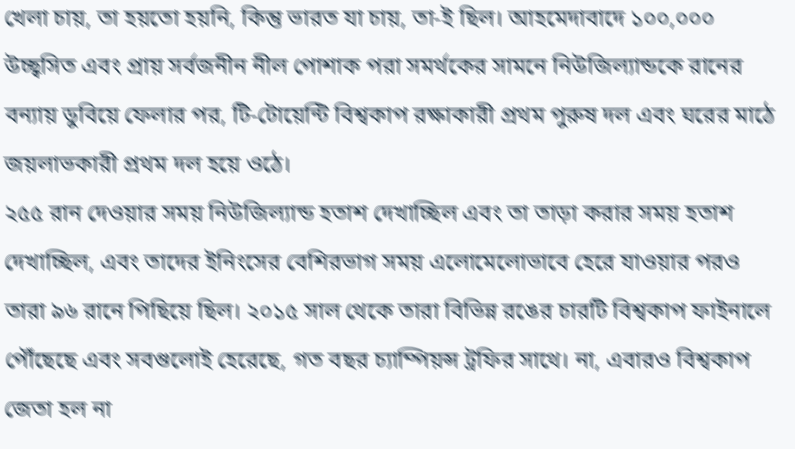খেলা চায়, তা হয়তো হয়নি, কিন্তু ভারত যা চায়, তা-ই ছিল। আহমেদাবাদে ১০০,০০০ উচ্ছ্বসিত এবং প্রায় সর্বজনীন নীল পোশাক পরা সমর্থকের সামনে নিউজিল্যান্ডকে রানের বন্যায় ডুবিয়ে ফেলার পর, টি-টোয়েন্টি বিশ্বকাপ রক্ষাকারী প্রথম পুরুষ দল এবং ঘরের মাঠে জয়লাভকারী প্রথম দল হয়ে ওঠে।
২৫৫ রান দেওয়ার সময় নিউজিল্যান্ড হতাশ দেখাচ্ছিল এবং তা তাড়া করার সময় হতাশ দেখাচ্ছিল, এবং তাদের ইনিংসের বেশিরভাগ সময় এলোমেলোভাবে হেরে যাওয়ার পরও তারা ৯৬ রানে পিছিয়ে ছিল। ২০১৫ সাল থেকে তারা বিভিন্ন রঙের চারটি বিশ্বকাপ ফাইনালে পৌঁছেছে এবং সবগুলোই হেরেছে, গত বছর চ্যাম্পিয়ন্স ট্রফির সাথে। না, এবারও বিশ্বকাপ জেতা হল না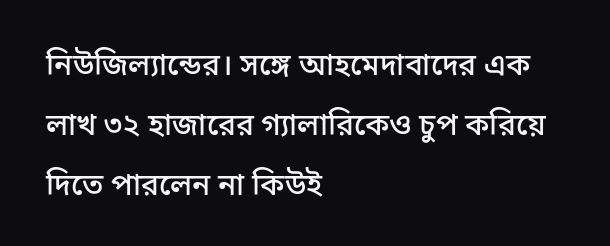নিউজিল্যান্ডের। সঙ্গে আহমেদাবাদের এক লাখ ৩২ হাজারের গ্যালারিকেও চুপ করিয়ে দিতে পারলেন না কিউই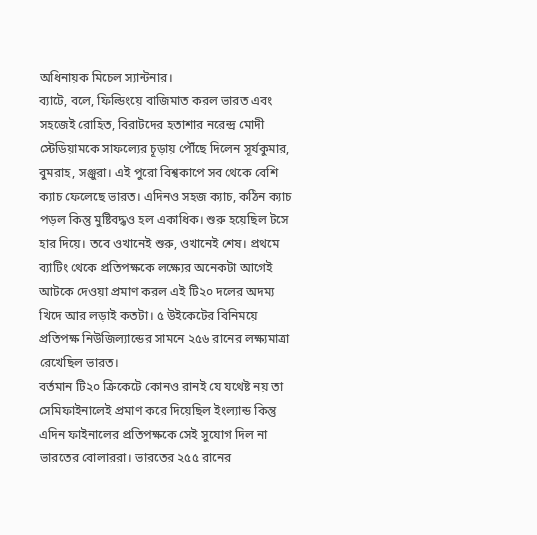অধিনায়ক মিচেল স্যান্টনার।
ব্যাটে, বলে, ফিল্ডিংয়ে বাজিমাত করল ভারত এবং সহজেই রোহিত, বিরাটদের হতাশার নরেন্দ্র মোদী স্টেডিয়ামকে সাফল্যের চূড়ায় পৌঁছে দিলেন সূর্যকুমার, বুমরাহ, সঞ্জুরা। এই পুরো বিশ্বকাপে সব থেকে বেশি ক্যাচ ফেলেছে ভারত। এদিনও সহজ ক্যাচ, কঠিন ক্যাচ পড়ল কিন্তু মুষ্টিবদ্ধও হল একাধিক। শুরু হয়েছিল টসে হার দিয়ে। তবে ওখানেই শুরু, ওখানেই শেষ। প্রথমে ব্যাটিং থেকে প্রতিপক্ষকে লক্ষ্যের অনেকটা আগেই আটকে দেওয়া প্রমাণ করল এই টি২০ দলের অদম্য খিদে আর লড়াই কতটা। ৫ উইকেটের বিনিময়ে প্রতিপক্ষ নিউজিল্যান্ডের সামনে ২৫৬ রানের লক্ষ্যমাত্রা রেখেছিল ভারত।
বর্তমান টি২০ ক্রিকেটে কোনও রানই যে যথেষ্ট নয় তা সেমিফাইনালেই প্রমাণ করে দিয়েছিল ইংল্যান্ড কিন্তু এদিন ফাইনালের প্রতিপক্ষকে সেই সুযোগ দিল না ভারতের বোলাররা। ভারতের ২৫৫ রানের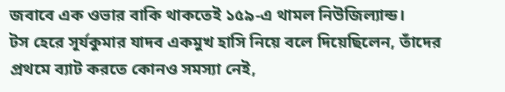জবাবে এক ওভার বাকি থাকতেই ১৫৯-এ থামল নিউজিল্যান্ড।
টস হেরে সূর্যকুমার যাদব একমুখ হাসি নিয়ে বলে দিয়েছিলেন, তাঁদের প্রথমে ব্যাট করতে কোনও সমস্যা নেই,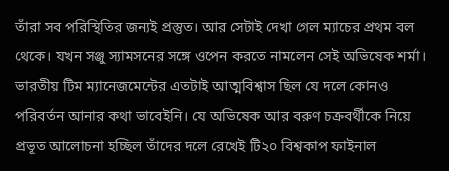তাঁরা সব পরিস্থিতির জন্যই প্রস্তুত। আর সেটাই দেখা গেল ম্যাচের প্রথম বল থেকে। যখন সঞ্জু স্যামসনের সঙ্গে ওপেন করতে নামলেন সেই অভিষেক শর্মা।
ভারতীয় টিম ম্যানেজমেন্টের এতটাই আত্মবিশ্বাস ছিল যে দলে কোনও পরিবর্তন আনার কথা ভাবেইনি। যে অভিষেক আর বরুণ চক্রবর্থীকে নিয়ে প্রভূত আলোচনা হচ্ছিল তাঁদের দলে রেখেই টি২০ বিশ্বকাপ ফাইনাল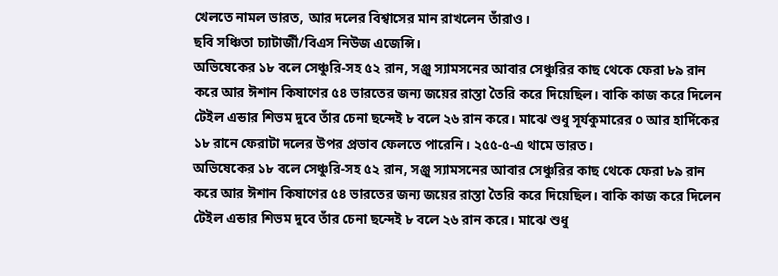খেলতে নামল ভারত, আর দলের বিশ্বাসের মান রাখলেন তাঁরাও।
ছবি সঞ্চিতা চ্যাটার্জী/বিএস নিউজ এজেন্সি।
অভিষেকের ১৮ বলে সেঞ্চুরি-সহ ৫২ রান, সঞ্জু স্যামসনের আবার সেঞ্চুরির কাছ থেকে ফেরা ৮৯ রান করে আর ঈশান কিষাণের ৫৪ ভারতের জন্য জয়ের রাস্তা তৈরি করে দিয়েছিল। বাকি কাজ করে দিলেন টেইল এন্ডার শিভম দুবে তাঁর চেনা ছন্দেই ৮ বলে ২৬ রান করে। মাঝে শুধু সূর্যকুমারের ০ আর হার্দিকের ১৮ রানে ফেরাটা দলের উপর প্রভাব ফেলতে পারেনি। ২৫৫-৫-এ থামে ভারত।
অভিষেকের ১৮ বলে সেঞ্চুরি-সহ ৫২ রান, সঞ্জু স্যামসনের আবার সেঞ্চুরির কাছ থেকে ফেরা ৮৯ রান করে আর ঈশান কিষাণের ৫৪ ভারতের জন্য জয়ের রাস্তা তৈরি করে দিয়েছিল। বাকি কাজ করে দিলেন টেইল এন্ডার শিভম দুবে তাঁর চেনা ছন্দেই ৮ বলে ২৬ রান করে। মাঝে শুধু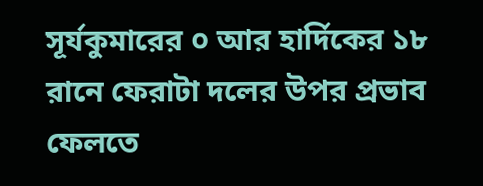সূর্যকুমারের ০ আর হার্দিকের ১৮ রানে ফেরাটা দলের উপর প্রভাব ফেলতে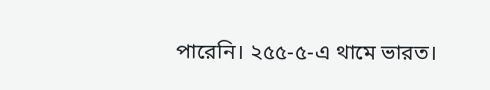পারেনি। ২৫৫-৫-এ থামে ভারত।